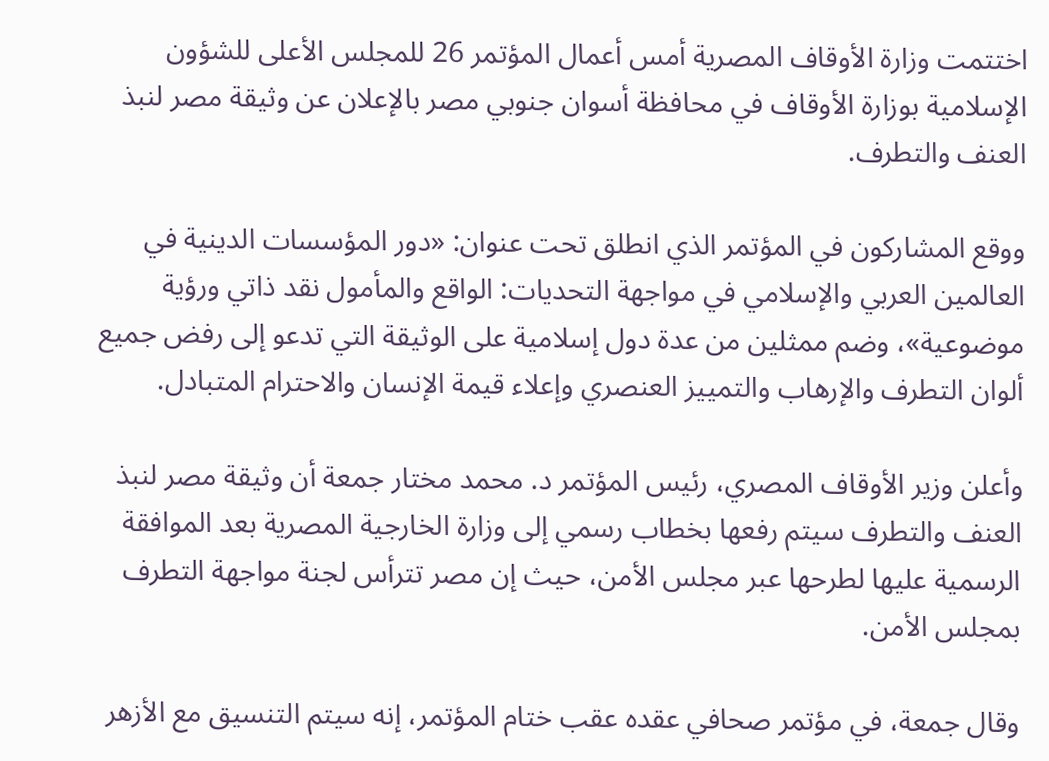اختتمت وزارة الأوقاف المصرية أمس أعمال المؤتمر 26 للمجلس الأعلى للشؤون الإسلامية بوزارة الأوقاف في محافظة أسوان جنوبي مصر بالإعلان عن وثيقة مصر لنبذ العنف والتطرف.

ووقع المشاركون في المؤتمر الذي انطلق تحت عنوان: «دور المؤسسات الدينية في العالمين العربي والإسلامي في مواجهة التحديات: الواقع والمأمول نقد ذاتي ورؤية موضوعية»، وضم ممثلين من عدة دول إسلامية على الوثيقة التي تدعو إلى رفض جميع ألوان التطرف والإرهاب والتمييز العنصري وإعلاء قيمة الإنسان والاحترام المتبادل.

وأعلن وزير الأوقاف المصري، رئيس المؤتمر د. محمد مختار جمعة أن وثيقة مصر لنبذ العنف والتطرف سيتم رفعها بخطاب رسمي إلى وزارة الخارجية المصرية بعد الموافقة الرسمية عليها لطرحها عبر مجلس الأمن، حيث إن مصر تترأس لجنة مواجهة التطرف بمجلس الأمن.

وقال جمعة، في مؤتمر صحافي عقده عقب ختام المؤتمر، إنه سيتم التنسيق مع الأزهر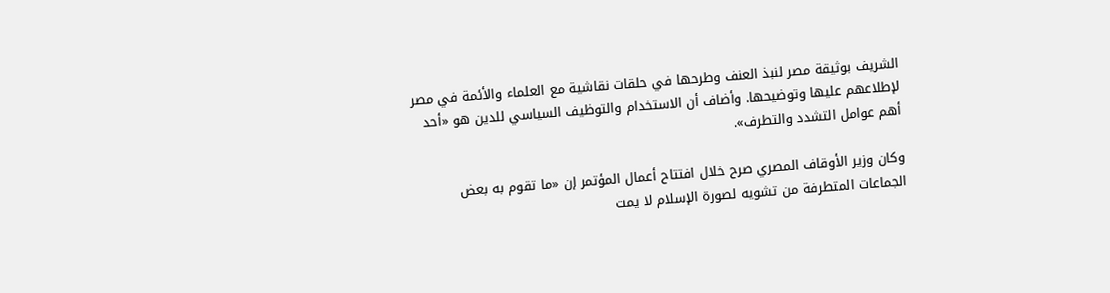الشريف بوثيقة مصر لنبذ العنف وطرحها في حلقات نقاشية مع العلماء والأئمة في مصر لإطلاعهم عليها وتوضيحها. وأضاف أن الاستخدام والتوظيف السياسي للدين هو «أحد أهم عوامل التشدد والتطرف».

وكان وزير الأوقاف المصري صرح خلال افتتاح أعمال المؤتمر إن «ما تقوم به بعض الجماعات المتطرفة من تشويه لصورة الإسلام لا يمت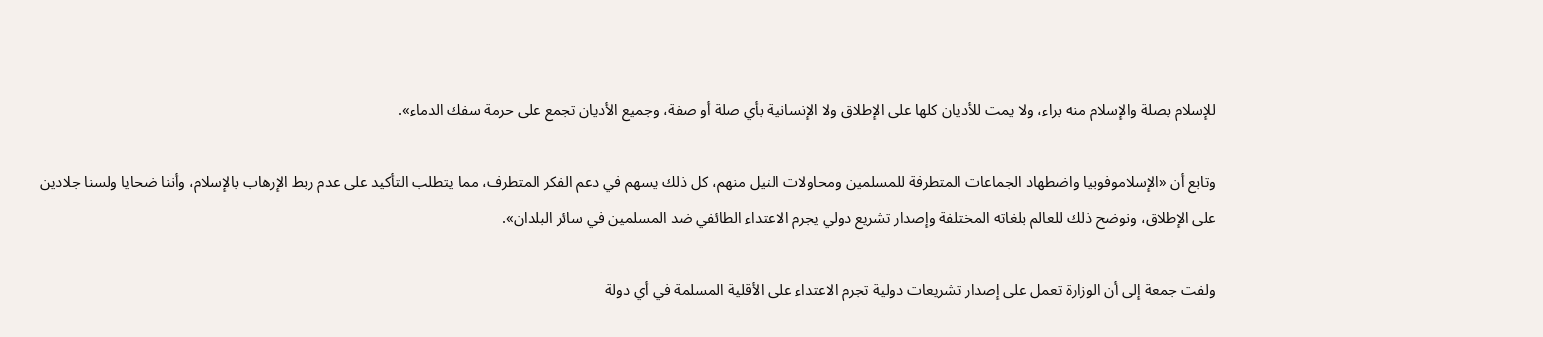للإسلام بصلة والإسلام منه براء، ولا يمت للأديان كلها على الإطلاق ولا الإنسانية بأي صلة أو صفة، وجميع الأديان تجمع على حرمة سفك الدماء».

وتابع أن «الإسلاموفوبيا واضطهاد الجماعات المتطرفة للمسلمين ومحاولات النيل منهم، كل ذلك يسهم في دعم الفكر المتطرف، مما يتطلب التأكيد على عدم ربط الإرهاب بالإسلام، وأننا ضحايا ولسنا جلادين على الإطلاق، ونوضح ذلك للعالم بلغاته المختلفة وإصدار تشريع دولي يجرم الاعتداء الطائفي ضد المسلمين في سائر البلدان».

ولفت جمعة إلى أن الوزارة تعمل على إصدار تشريعات دولية تجرم الاعتداء على الأقلية المسلمة في أي دولة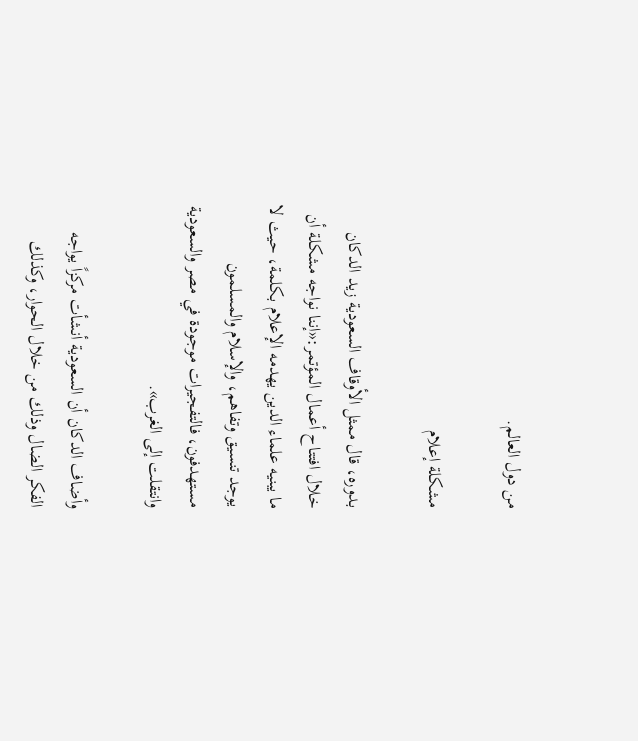من دول العالم.

مشكلة إعلام

بدوره، قال ممثل الأوقاف السعودية زيد الدكان خلال افتتاح أعمال المؤتمر:«إننا نواجه مشكلة أن ما يبنيه علماء الدين يهدمه الإعلام بكلمة، حيث لا يوجد تنسيق وتفاهم، والإسلام والمسلمون مستهدفون، فالتفجيرات موجودة في مصر والسعودية وانتقلت إلى الغرب».

وأضاف الدكان أن السعودية أنشأت مركزاً يواجه الفكر الضال وذلك من خلال الحوار، وكذلك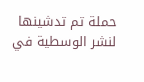حملة تم تدشينها لنشر الوسطية في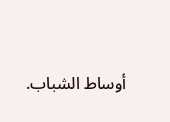أوساط الشباب.